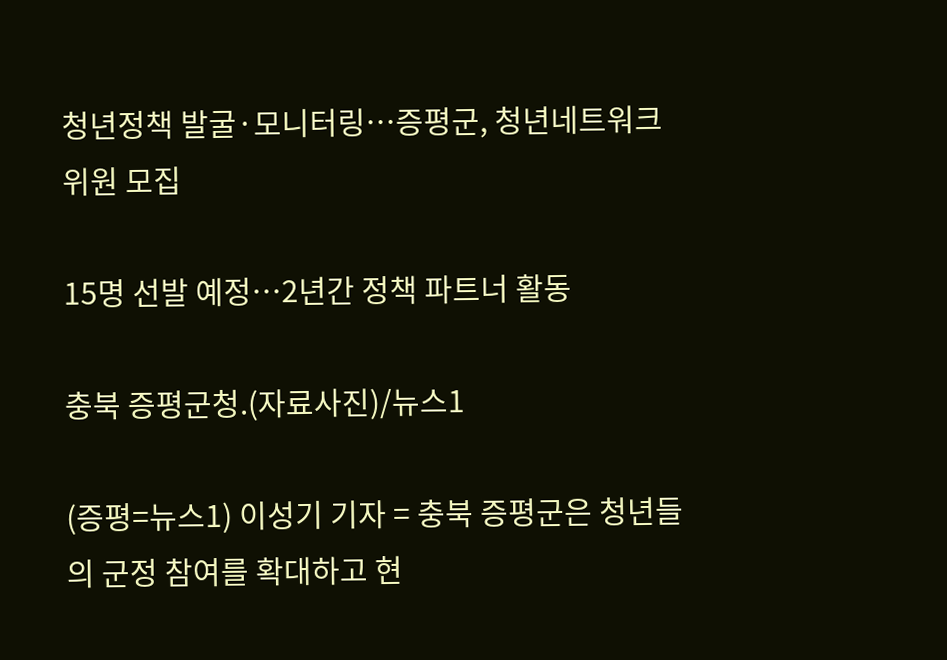청년정책 발굴·모니터링…증평군, 청년네트워크 위원 모집

15명 선발 예정…2년간 정책 파트너 활동

충북 증평군청.(자료사진)/뉴스1

(증평=뉴스1) 이성기 기자 = 충북 증평군은 청년들의 군정 참여를 확대하고 현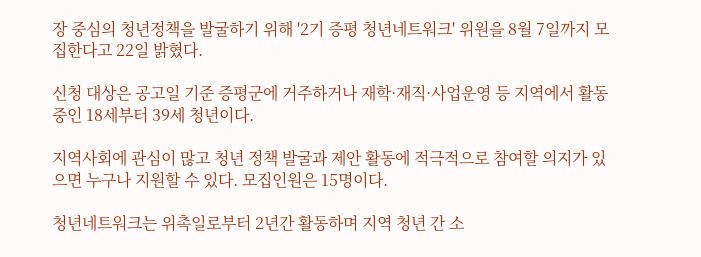장 중심의 청년정책을 발굴하기 위해 '2기 증평 청년네트워크' 위원을 8월 7일까지 모집한다고 22일 밝혔다.

신청 대상은 공고일 기준 증평군에 거주하거나 재학·재직·사업운영 등 지역에서 활동 중인 18세부터 39세 청년이다.

지역사회에 관심이 많고 청년 정책 발굴과 제안 활동에 적극적으로 참여할 의지가 있으면 누구나 지원할 수 있다. 모집인원은 15명이다.

청년네트워크는 위촉일로부터 2년간 활동하며 지역 청년 간 소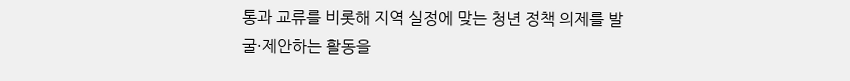통과 교류를 비롯해 지역 실정에 맞는 청년 정책 의제를 발굴·제안하는 활동을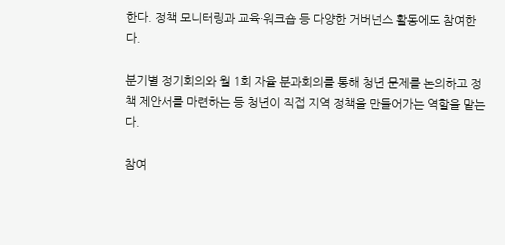한다. 정책 모니터링과 교육·워크숍 등 다양한 거버넌스 활동에도 참여한다.

분기별 정기회의와 월 1회 자율 분과회의를 통해 청년 문제를 논의하고 정책 제안서를 마련하는 등 청년이 직접 지역 정책을 만들어가는 역할을 맡는다.

참여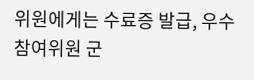위원에게는 수료증 발급, 우수 참여위원 군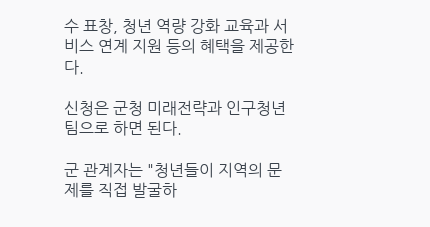수 표창, 청년 역량 강화 교육과 서비스 연계 지원 등의 혜택을 제공한다.

신청은 군청 미래전략과 인구청년팀으로 하면 된다.

군 관계자는 "청년들이 지역의 문제를 직접 발굴하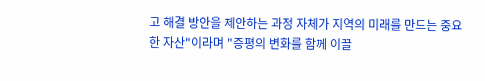고 해결 방안을 제안하는 과정 자체가 지역의 미래를 만드는 중요한 자산"이라며 "증평의 변화를 함께 이끌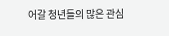어갈 청년들의 많은 관심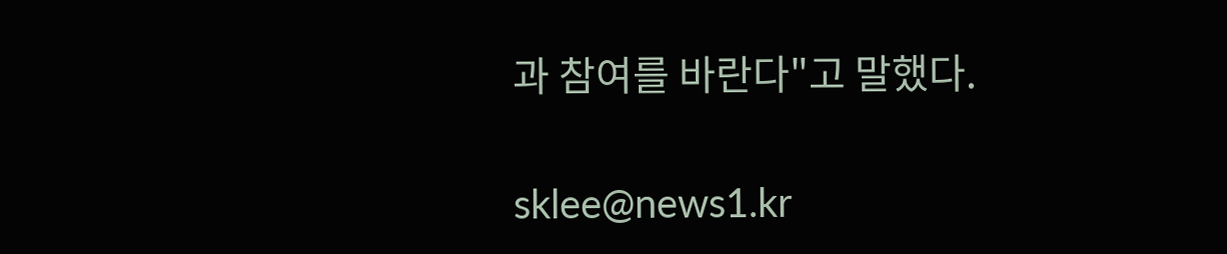과 참여를 바란다"고 말했다.

sklee@news1.kr